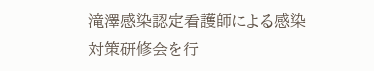滝澤感染認定看護師による感染対策研修会を行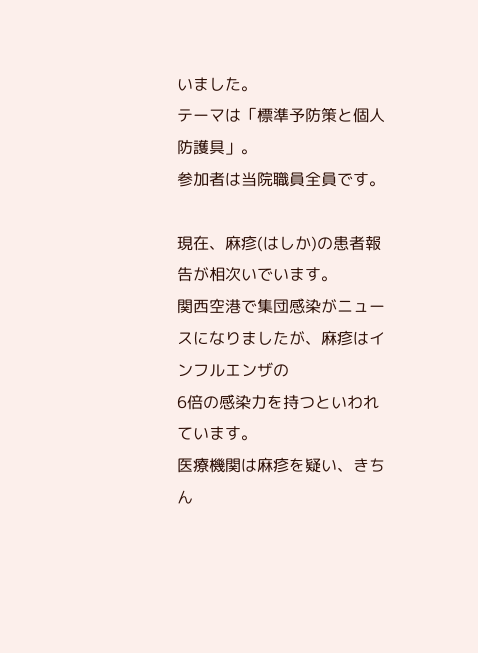いました。
テーマは「標準予防策と個人防護具」。
参加者は当院職員全員です。

現在、麻疹(はしか)の患者報告が相次いでいます。
関西空港で集団感染がニュースになりましたが、麻疹はインフルエンザの
6倍の感染力を持つといわれています。
医療機関は麻疹を疑い、きちん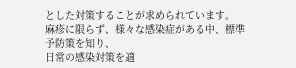とした対策することが求められています。
麻疹に限らず、様々な感染症がある中、標準予防策を知り、
日常の感染対策を適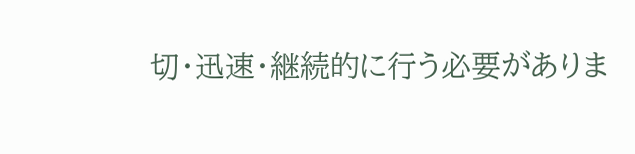切・迅速・継続的に行う必要がありま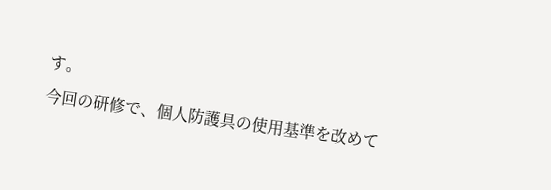す。
今回の研修で、個人防護具の使用基準を改めて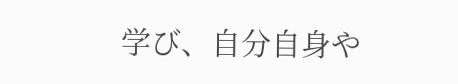学び、自分自身や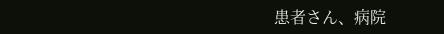患者さん、病院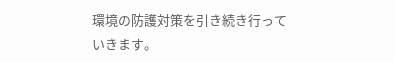環境の防護対策を引き続き行っていきます。